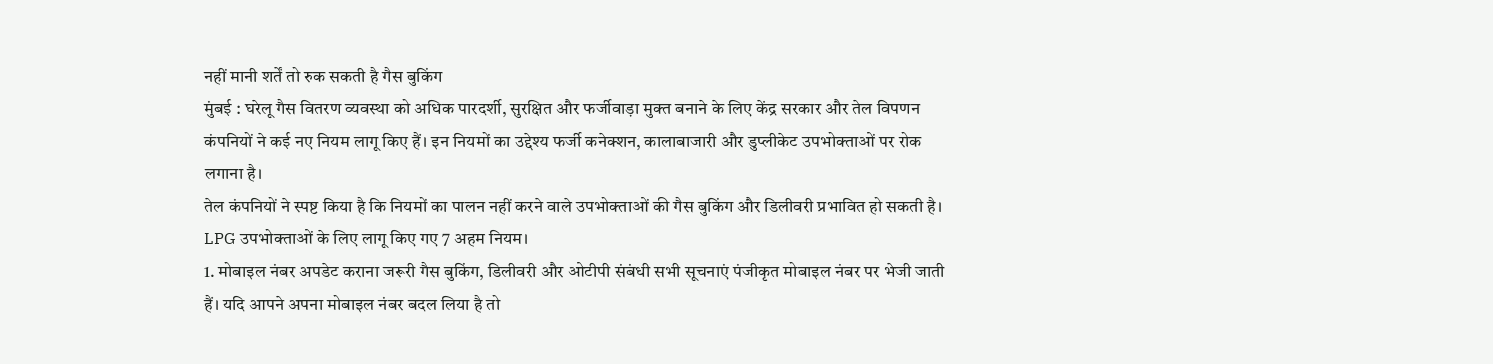नहीं मानी शर्तें तो रुक सकती है गैस बुकिंग
मुंबई : घरेलू गैस वितरण व्यवस्था को अधिक पारदर्शी, सुरक्षित और फर्जीवाड़ा मुक्त बनाने के लिए केंद्र सरकार और तेल विपणन कंपनियों ने कई नए नियम लागू किए हैं। इन नियमों का उद्देश्य फर्जी कनेक्शन, कालाबाजारी और डुप्लीकेट उपभोक्ताओं पर रोक लगाना है।
तेल कंपनियों ने स्पष्ट किया है कि नियमों का पालन नहीं करने वाले उपभोक्ताओं की गैस बुकिंग और डिलीवरी प्रभावित हो सकती है।
LPG उपभोक्ताओं के लिए लागू किए गए 7 अहम नियम।
1. मोबाइल नंबर अपडेट कराना जरूरी गैस बुकिंग, डिलीवरी और ओटीपी संबंधी सभी सूचनाएं पंजीकृत मोबाइल नंबर पर भेजी जाती हैं। यदि आपने अपना मोबाइल नंबर बदल लिया है तो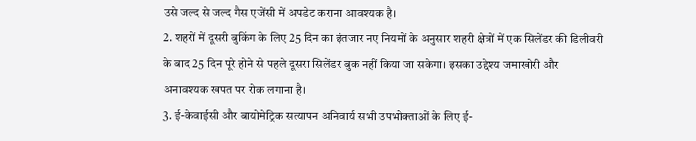उसे जल्द से जल्द गैस एजेंसी में अपडेट कराना आवश्यक है।
2. शहरों में दूसरी बुकिंग के लिए 25 दिन का इंतजार नए नियमों के अनुसार शहरी क्षेत्रों में एक सिलेंडर की डिलीवरी के बाद 25 दिन पूरे होने से पहले दूसरा सिलेंडर बुक नहीं किया जा सकेगा। इसका उद्देश्य जमाखोरी और अनावश्यक खपत पर रोक लगाना है।
3. ई-केवाईसी और बायोमेट्रिक सत्यापन अनिवार्य सभी उपभोक्ताओं के लिए ई-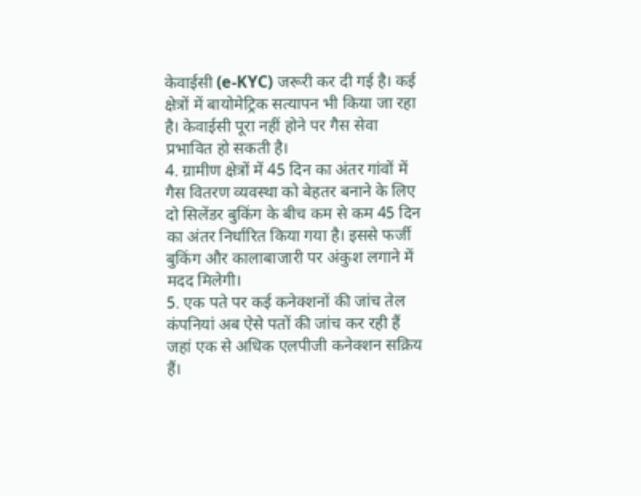केवाईसी (e-KYC) जरूरी कर दी गई है। कई क्षेत्रों में बायोमेट्रिक सत्यापन भी किया जा रहा है। केवाईसी पूरा नहीं होने पर गैस सेवा प्रभावित हो सकती है।
4. ग्रामीण क्षेत्रों में 45 दिन का अंतर गांवों में गैस वितरण व्यवस्था को बेहतर बनाने के लिए दो सिलेंडर बुकिंग के बीच कम से कम 45 दिन का अंतर निर्धारित किया गया है। इससे फर्जी बुकिंग और कालाबाजारी पर अंकुश लगाने में मदद मिलेगी।
5. एक पते पर कई कनेक्शनों की जांच तेल कंपनियां अब ऐसे पतों की जांच कर रही हैं जहां एक से अधिक एलपीजी कनेक्शन सक्रिय हैं।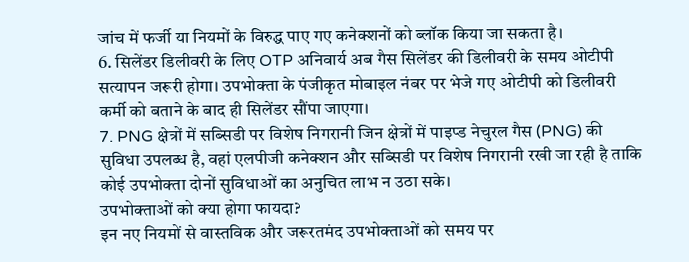जांच में फर्जी या नियमों के विरुद्ध पाए गए कनेक्शनों को ब्लॉक किया जा सकता है।
6. सिलेंडर डिलीवरी के लिए OTP अनिवार्य अब गैस सिलेंडर की डिलीवरी के समय ओटीपी सत्यापन जरूरी होगा। उपभोक्ता के पंजीकृत मोबाइल नंबर पर भेजे गए ओटीपी को डिलीवरी कर्मी को बताने के बाद ही सिलेंडर सौंपा जाएगा।
7. PNG क्षेत्रों में सब्सिडी पर विशेष निगरानी जिन क्षेत्रों में पाइप्ड नेचुरल गैस (PNG) की सुविधा उपलब्ध है, वहां एलपीजी कनेक्शन और सब्सिडी पर विशेष निगरानी रखी जा रही है ताकि कोई उपभोक्ता दोनों सुविधाओं का अनुचित लाभ न उठा सके।
उपभोक्ताओं को क्या होगा फायदा?
इन नए नियमों से वास्तविक और जरूरतमंद उपभोक्ताओं को समय पर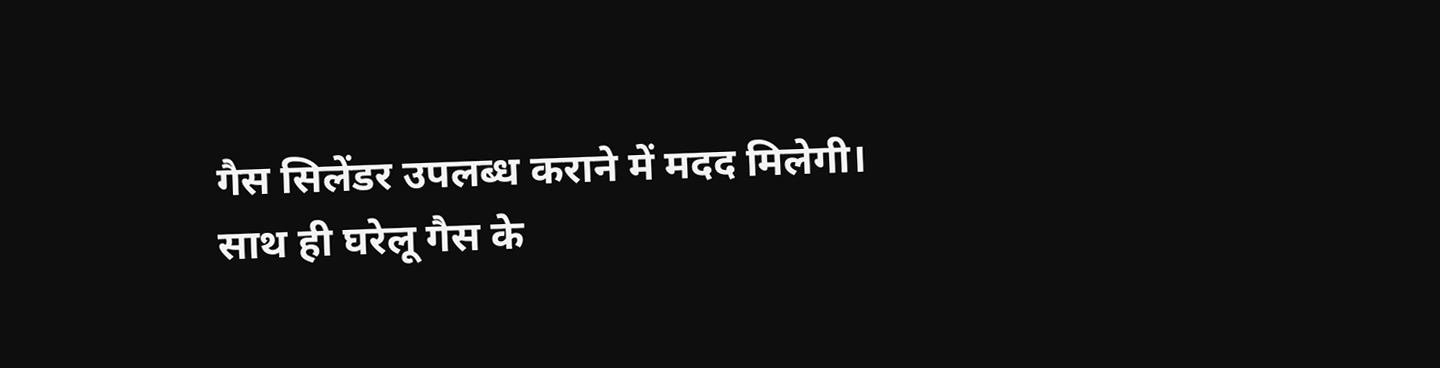गैस सिलेंडर उपलब्ध कराने में मदद मिलेगी। साथ ही घरेलू गैस के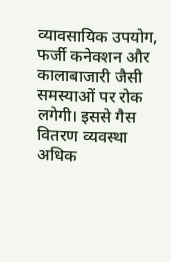व्यावसायिक उपयोग, फर्जी कनेक्शन और कालाबाजारी जैसी समस्याओं पर रोक लगेगी। इससे गैस वितरण व्यवस्था अधिक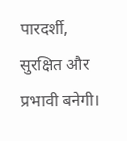पारदर्शी, सुरक्षित और प्रभावी बनेगी।